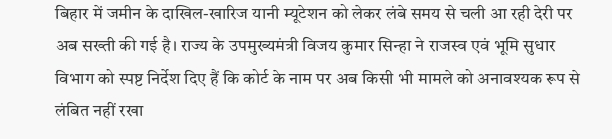बिहार में जमीन के दाखिल-खारिज यानी म्यूटेशन को लेकर लंबे समय से चली आ रही देरी पर अब सख्ती की गई है। राज्य के उपमुख्यमंत्री विजय कुमार सिन्हा ने राजस्व एवं भूमि सुधार विभाग को स्पष्ट निर्देश दिए हैं कि कोर्ट के नाम पर अब किसी भी मामले को अनावश्यक रूप से लंबित नहीं रखा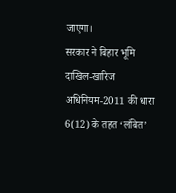जाएगा।
सरकार ने बिहार भूमि दाखिल-खारिज अधिनियम-2011 की धारा 6(12) के तहत ‘लंबित’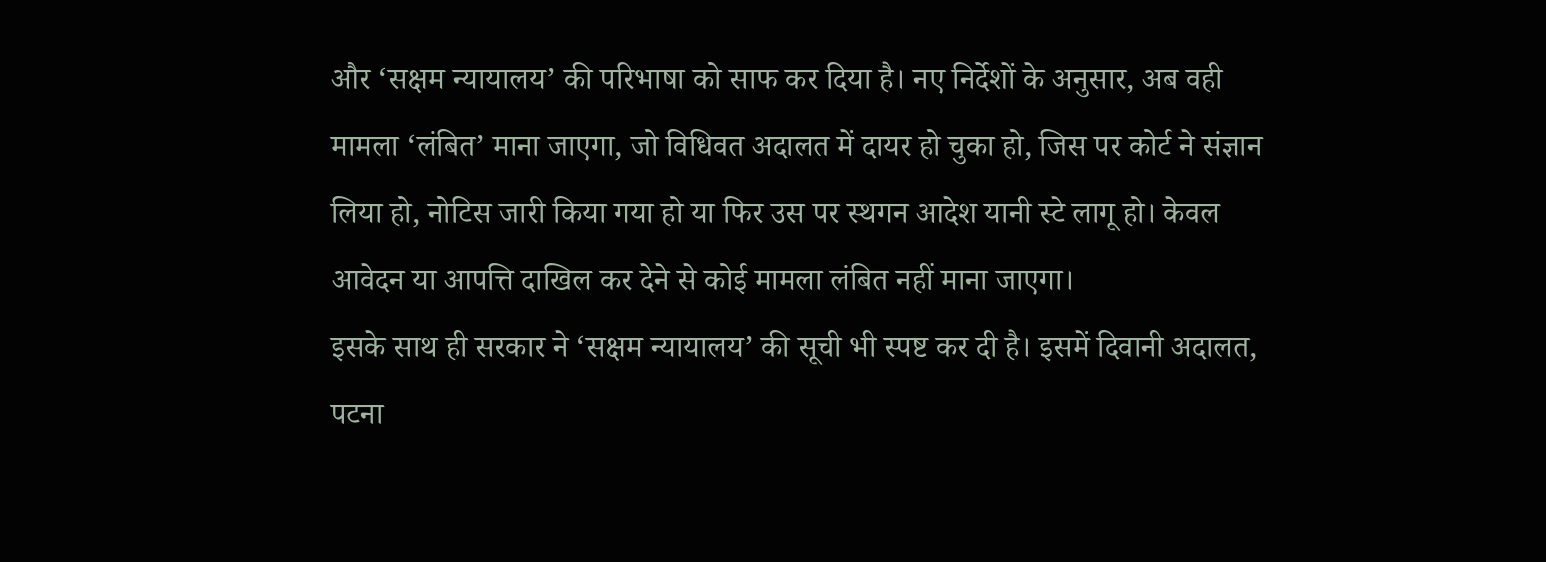और ‘सक्षम न्यायालय’ की परिभाषा को साफ कर दिया है। नए निर्देशों के अनुसार, अब वही मामला ‘लंबित’ माना जाएगा, जो विधिवत अदालत में दायर हो चुका हो, जिस पर कोर्ट ने संज्ञान लिया हो, नोटिस जारी किया गया हो या फिर उस पर स्थगन आदेश यानी स्टे लागू हो। केवल आवेदन या आपत्ति दाखिल कर देने से कोई मामला लंबित नहीं माना जाएगा।
इसके साथ ही सरकार ने ‘सक्षम न्यायालय’ की सूची भी स्पष्ट कर दी है। इसमें दिवानी अदालत, पटना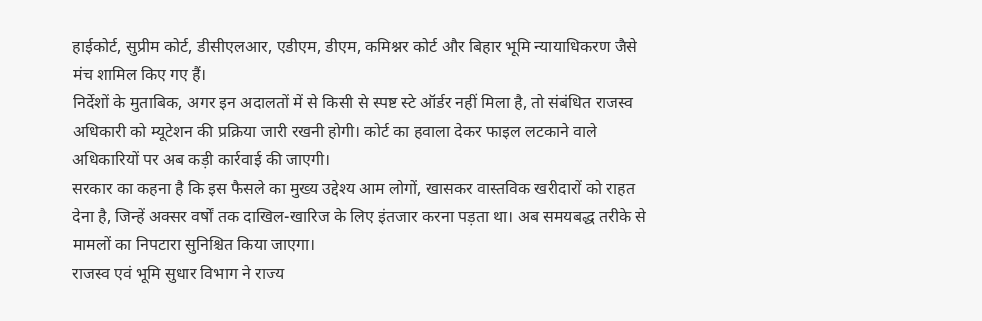हाईकोर्ट, सुप्रीम कोर्ट, डीसीएलआर, एडीएम, डीएम, कमिश्नर कोर्ट और बिहार भूमि न्यायाधिकरण जैसे मंच शामिल किए गए हैं।
निर्देशों के मुताबिक, अगर इन अदालतों में से किसी से स्पष्ट स्टे ऑर्डर नहीं मिला है, तो संबंधित राजस्व अधिकारी को म्यूटेशन की प्रक्रिया जारी रखनी होगी। कोर्ट का हवाला देकर फाइल लटकाने वाले अधिकारियों पर अब कड़ी कार्रवाई की जाएगी।
सरकार का कहना है कि इस फैसले का मुख्य उद्देश्य आम लोगों, खासकर वास्तविक खरीदारों को राहत देना है, जिन्हें अक्सर वर्षों तक दाखिल-खारिज के लिए इंतजार करना पड़ता था। अब समयबद्ध तरीके से मामलों का निपटारा सुनिश्चित किया जाएगा।
राजस्व एवं भूमि सुधार विभाग ने राज्य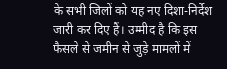के सभी जिलों को यह नए दिशा-निर्देश जारी कर दिए हैं। उम्मीद है कि इस फैसले से जमीन से जुड़े मामलों में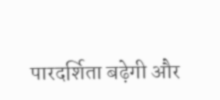पारदर्शिता बढ़ेगी और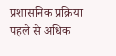प्रशासनिक प्रक्रिया पहले से अधिक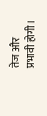तेज और प्रभावी होगी।